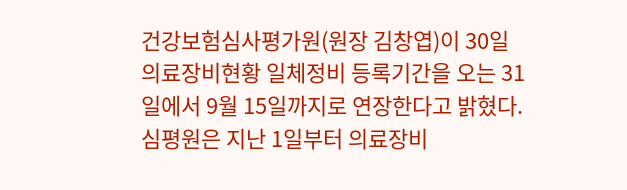건강보험심사평가원(원장 김창엽)이 30일 의료장비현황 일체정비 등록기간을 오는 31일에서 9월 15일까지로 연장한다고 밝혔다.
심평원은 지난 1일부터 의료장비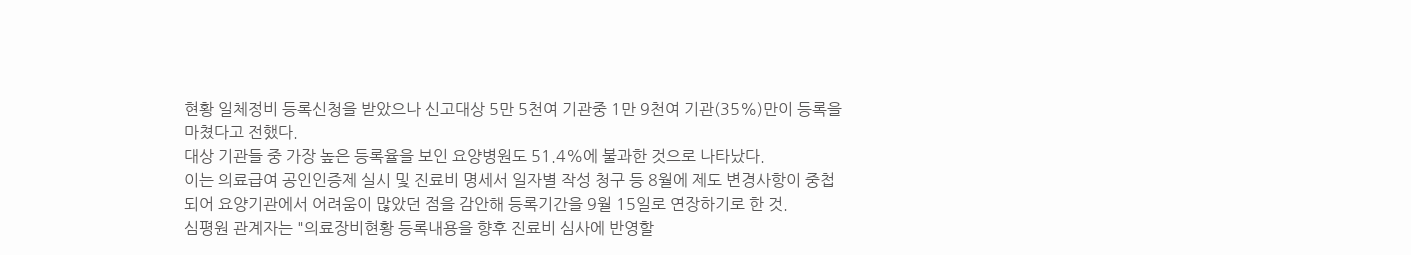현황 일체정비 등록신청을 받았으나 신고대상 5만 5천여 기관중 1만 9천여 기관(35%)만이 등록을 마쳤다고 전했다.
대상 기관들 중 가장 높은 등록율을 보인 요양병원도 51.4%에 불과한 것으로 나타났다.
이는 의료급여 공인인증제 실시 및 진료비 명세서 일자별 작성 청구 등 8월에 제도 변경사항이 중첩되어 요양기관에서 어려움이 많았던 점을 감안해 등록기간을 9월 15일로 연장하기로 한 것.
심평원 관계자는 "의료장비현황 등록내용을 향후 진료비 심사에 반영할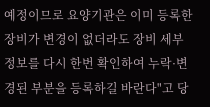예정이므로 요양기관은 이미 등록한 장비가 변경이 없더라도 장비 세부정보를 다시 한번 확인하여 누락·변경된 부분을 등록하길 바란다"고 당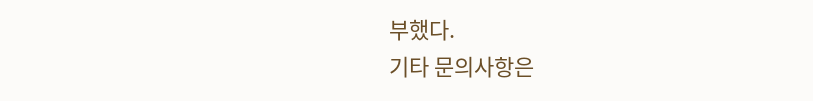부했다.
기타 문의사항은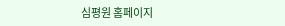심평원 홈페이지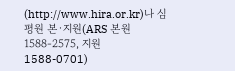(http://www.hira.or.kr)나 심평원 본·지원(ARS 본원 1588-2575, 지원 1588-0701)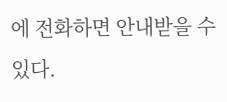에 전화하면 안내받을 수 있다.